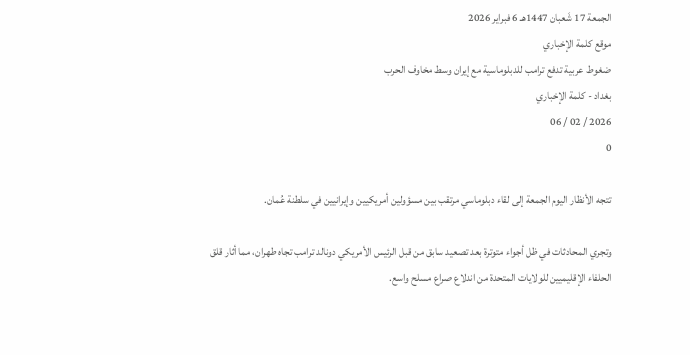الجمعة 17 شَعبان 1447هـ 6 فبراير 2026
موقع كلمة الإخباري
ضغوط عربية تدفع ترامب للدبلوماسية مع إيران وسط مخاوف الحرب
بغداد - كلمة الإخباري
2026 / 02 / 06
0

تتجه الأنظار اليوم الجمعة إلى لقاء دبلوماسي مرتقب بين مسؤولين أمريكيين وإيرانيين في سلطنة عُمان.

وتجري المحادثات في ظل أجواء متوترة بعد تصعيد سابق من قبل الرئيس الأمريكي دونالد ترامب تجاه طهران، مما أثار قلق الحلفاء الإقليميين للولايات المتحدة من اندلاع صراع مسلح واسع.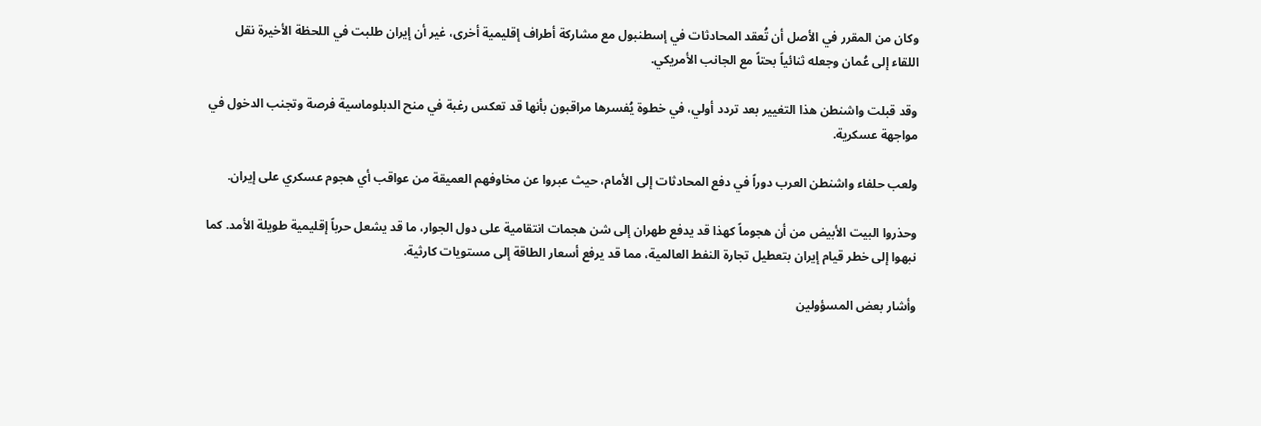وكان من المقرر في الأصل أن تُعقد المحادثات في إسطنبول مع مشاركة أطراف إقليمية أخرى، غير أن إيران طلبت في اللحظة الأخيرة نقل اللقاء إلى عُمان وجعله ثنائياً بحتاً مع الجانب الأمريكي.

وقد قبلت واشنطن هذا التغيير بعد تردد أولي، في خطوة يُفسرها مراقبون بأنها قد تعكس رغبة في منح الدبلوماسية فرصة وتجنب الدخول في مواجهة عسكرية.

ولعب حلفاء واشنطن العرب دوراً في دفع المحادثات إلى الأمام، حيث عبروا عن مخاوفهم العميقة من عواقب أي هجوم عسكري على إيران.

وحذروا البيت الأبيض من أن هجوماً كهذا قد يدفع طهران إلى شن هجمات انتقامية على دول الجوار، ما قد يشعل حرباً إقليمية طويلة الأمد. كما نبهوا إلى خطر قيام إيران بتعطيل تجارة النفط العالمية، مما قد يرفع أسعار الطاقة إلى مستويات كارثية.

وأشار بعض المسؤولين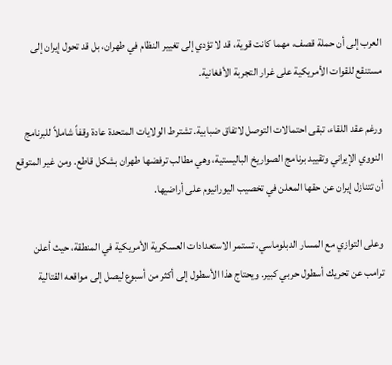العرب إلى أن حملة قصف، مهما كانت قوية، قد لا تؤدي إلى تغيير النظام في طهران، بل قد تحول إيران إلى مستنقع للقوات الأمريكية على غرار التجربة الأفغانية.

ورغم عقد اللقاء، تبقى احتمالات التوصل لاتفاق ضبابية. تشترط الولايات المتحدة عادة وقفاً شاملاً للبرنامج النووي الإيراني وتقييد برنامج الصواريخ الباليستية، وهي مطالب ترفضها طهران بشكل قاطع. ومن غير المتوقع أن تتنازل إيران عن حقها المعلن في تخصيب اليورانيوم على أراضيها.

وعلى التوازي مع المسار الدبلوماسي، تستمر الاستعدادات العسكرية الأمريكية في المنطقة، حيث أعلن ترامب عن تحريك أسطول حربي كبير. ويحتاج هذا الأسطول إلى أكثر من أسبوع ليصل إلى مواقعه القتالية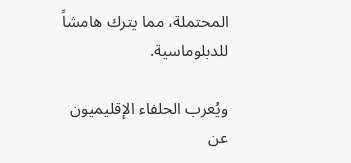المحتملة، مما يترك هامشاً للدبلوماسية.

ويُعرب الحلفاء الإقليميون عن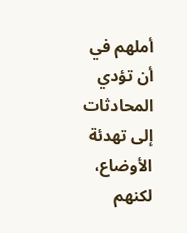أملهم في أن تؤدي المحادثات إلى تهدئة الأوضاع، لكنهم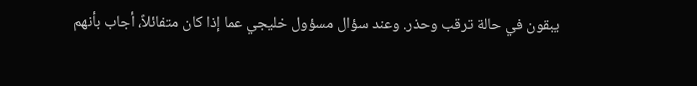يبقون في حالة ترقب وحذر. وعند سؤال مسؤول خليجي عما إذا كان متفائلاً، أجاب بأنهم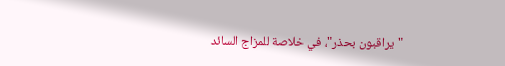"يراقبون بحذر"، في خلاصة للمزاج السائد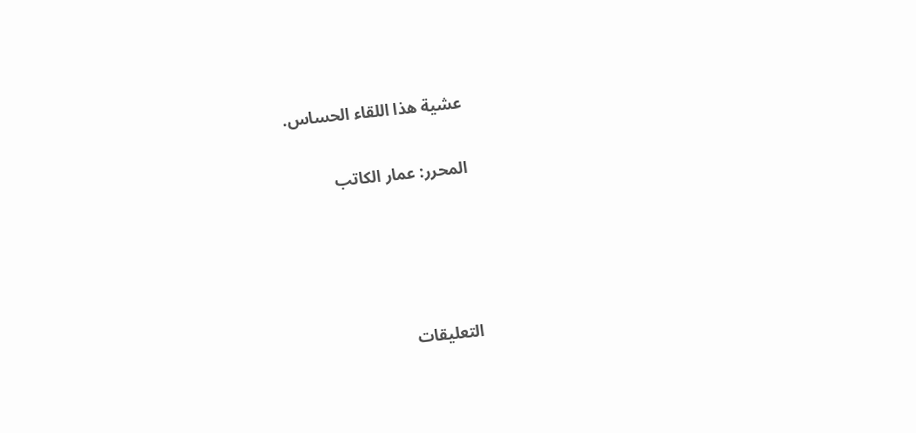عشية هذا اللقاء الحساس.

المحرر: عمار الكاتب




التعليقات